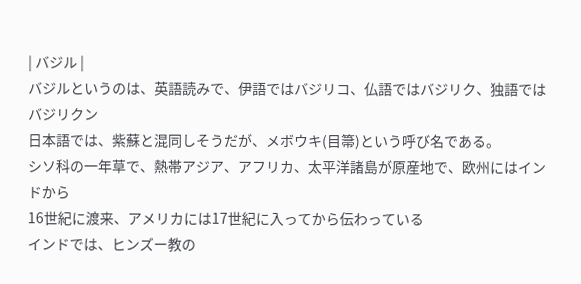| バジル |
バジルというのは、英語読みで、伊語ではバジリコ、仏語ではバジリク、独語ではバジリクン
日本語では、紫蘇と混同しそうだが、メボウキ(目箒)という呼び名である。
シソ科の一年草で、熱帯アジア、アフリカ、太平洋諸島が原産地で、欧州にはインドから
16世紀に渡来、アメリカには17世紀に入ってから伝わっている
インドでは、ヒンズー教の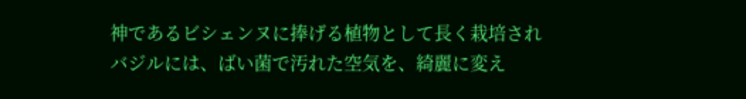神であるビシェンヌに捧げる植物として長く栽培され
バジルには、ばい菌で汚れた空気を、綺麗に変え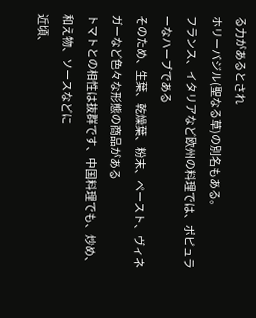る力があるとされ
ホリーバジル(聖なる草)の別名もある。
フランス、イタリアなど欧州の料理では、ポピュラーなハーブである
そのため、生葉、乾燥葉、粉末、ペースト、ヴィネガーなど色々な形態の商品がある
トマトとの相性は抜群です、中国料理でも、炒め、和え物、ソースなどに
近頃、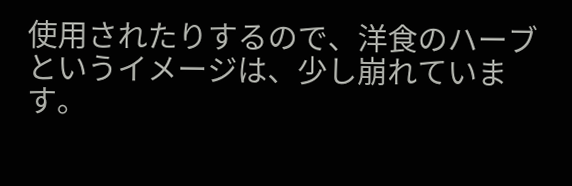使用されたりするので、洋食のハーブというイメージは、少し崩れています。